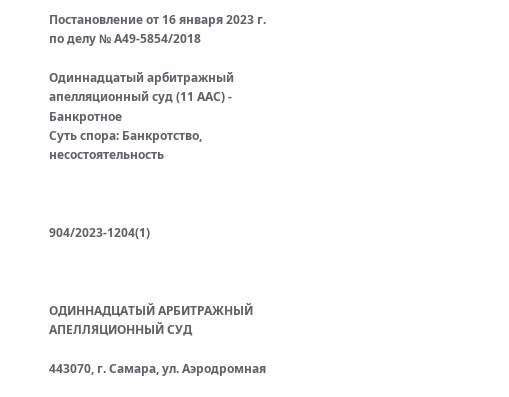Постановление от 16 января 2023 г. по делу № А49-5854/2018

Одиннадцатый арбитражный апелляционный суд (11 ААС) - Банкротное
Суть спора: Банкротство, несостоятельность



904/2023-1204(1)



ОДИННАДЦАТЫЙ АРБИТРАЖНЫЙ АПЕЛЛЯЦИОННЫЙ СУД

443070, г. Самара, ул. Аэродромная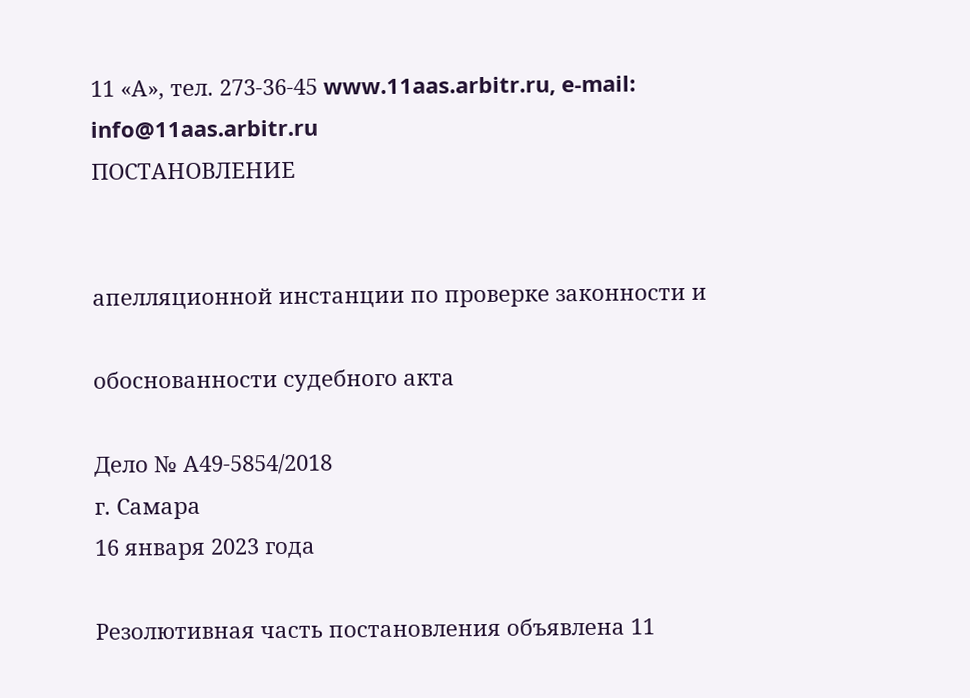11 «А», тел. 273-36-45 www.11aas.arbitr.ru, e-mail: info@11aas.arbitr.ru
ПОСТАНОВЛЕНИЕ


апелляционной инстанции по проверке законности и

обоснованности судебного акта

Дело № А49-5854/2018
г. Самара
16 января 2023 года

Резолютивная часть постановления объявлена 11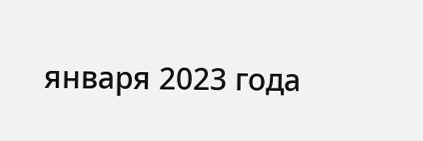января 2023 года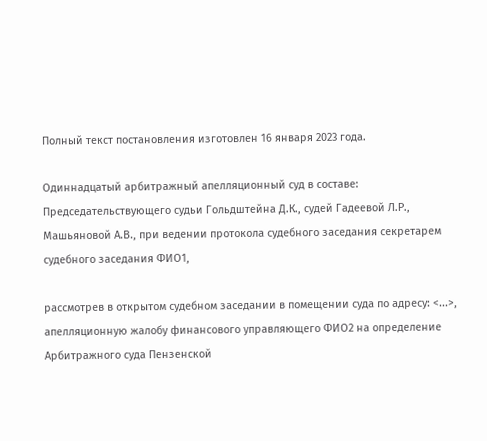Полный текст постановления изготовлен 16 января 2023 года.

Одиннадцатый арбитражный апелляционный суд в составе: Председательствующего судьи Гольдштейна Д.К., судей Гадеевой Л.Р., Машьяновой А.В., при ведении протокола судебного заседания секретарем судебного заседания ФИО1,

рассмотрев в открытом судебном заседании в помещении суда по адресу: <...>, апелляционную жалобу финансового управляющего ФИО2 на определение Арбитражного суда Пензенской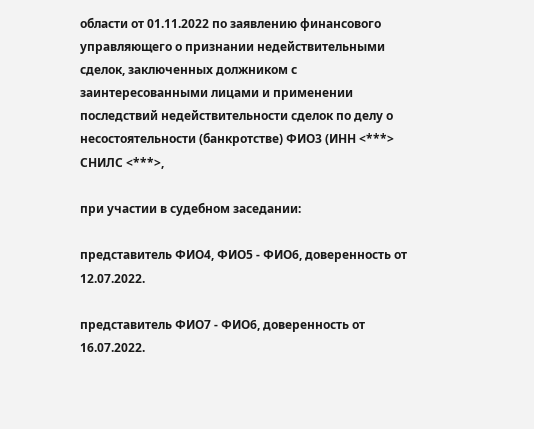области от 01.11.2022 по заявлению финансового управляющего о признании недействительными сделок, заключенных должником с заинтересованными лицами и применении последствий недействительности сделок по делу о несостоятельности (банкротстве) ФИО3 (ИНН <***> СНИЛС <***>,

при участии в судебном заседании:

представитель ФИО4, ФИО5 - ФИО6, доверенность от 12.07.2022.

представитель ФИО7 - ФИО6, доверенность от 16.07.2022.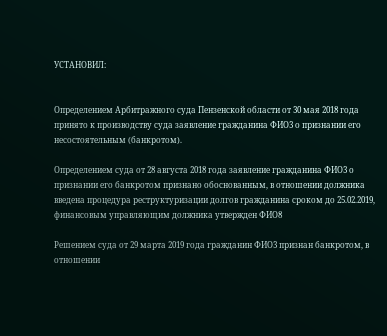УСТАНОВИЛ:


Определением Арбитражного суда Пензенской области от 30 мая 2018 года принято к производству суда заявление гражданина ФИО3 о признании его несостоятельным (банкротом).

Определением суда от 28 августа 2018 года заявление гражданина ФИО3 о признании его банкротом признано обоснованным, в отношении должника введена процедура реструктуризации долгов гражданина сроком до 25.02.2019, финансовым управляющим должника утвержден ФИО8

Решением суда от 29 марта 2019 года гражданин ФИО3 признан банкротом, в отношении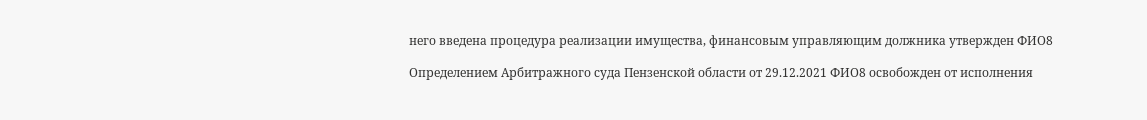него введена процедура реализации имущества, финансовым управляющим должника утвержден ФИО8

Определением Арбитражного суда Пензенской области от 29.12.2021 ФИО8 освобожден от исполнения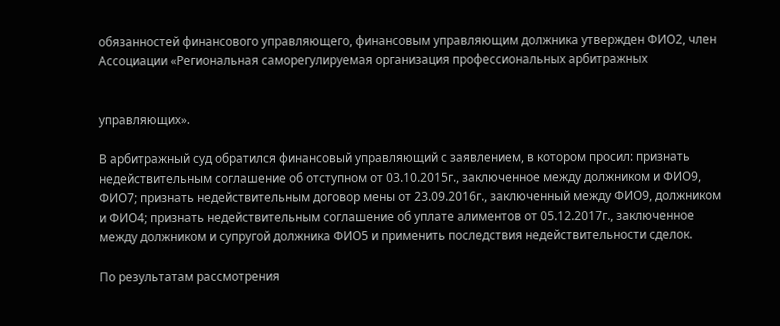обязанностей финансового управляющего, финансовым управляющим должника утвержден ФИО2, член Ассоциации «Региональная саморегулируемая организация профессиональных арбитражных


управляющих».

В арбитражный суд обратился финансовый управляющий с заявлением, в котором просил: признать недействительным соглашение об отступном от 03.10.2015г., заключенное между должником и ФИО9, ФИО7; признать недействительным договор мены от 23.09.2016г., заключенный между ФИО9, должником и ФИО4; признать недействительным соглашение об уплате алиментов от 05.12.2017г., заключенное между должником и супругой должника ФИО5 и применить последствия недействительности сделок.

По результатам рассмотрения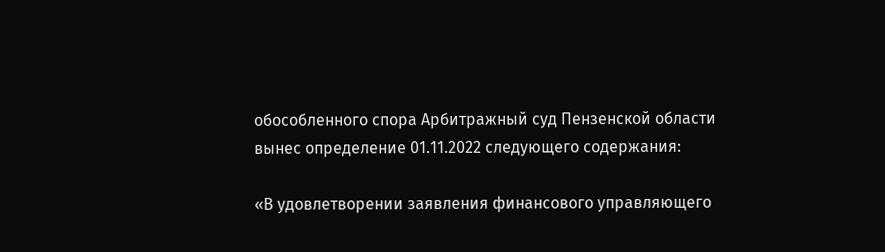обособленного спора Арбитражный суд Пензенской области вынес определение 01.11.2022 следующего содержания:

«В удовлетворении заявления финансового управляющего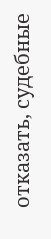отказать, судебные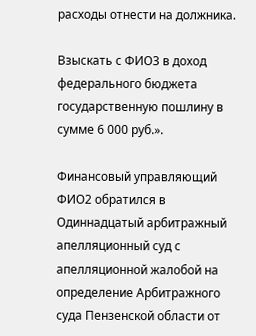расходы отнести на должника.

Взыскать с ФИО3 в доход федерального бюджета государственную пошлину в сумме 6 000 руб.».

Финансовый управляющий ФИО2 обратился в Одиннадцатый арбитражный апелляционный суд с апелляционной жалобой на определение Арбитражного суда Пензенской области от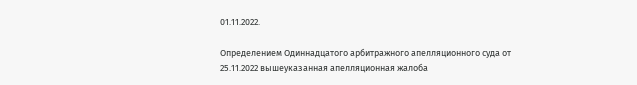01.11.2022.

Определением Одиннадцатого арбитражного апелляционного суда от 25.11.2022 вышеуказанная апелляционная жалоба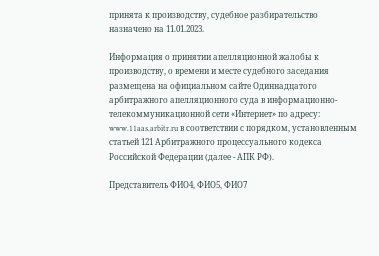принята к производству, судебное разбирательство назначено на 11.01.2023.

Информация о принятии апелляционной жалобы к производству, о времени и месте судебного заседания размещена на официальном сайте Одиннадцатого арбитражного апелляционного суда в информационно-телекоммуникационной сети «Интернет» по адресу: www.11aas.arbitr.ru в соответствии с порядком, установленным статьей 121 Арбитражного процессуального кодекса Российской Федерации (далее - АПК РФ).

Представитель ФИО4, ФИО5, ФИО7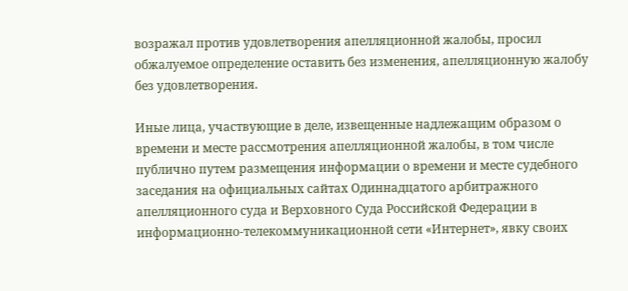возражал против удовлетворения апелляционной жалобы, просил обжалуемое определение оставить без изменения, апелляционную жалобу без удовлетворения.

Иные лица, участвующие в деле, извещенные надлежащим образом о времени и месте рассмотрения апелляционной жалобы, в том числе публично путем размещения информации о времени и месте судебного заседания на официальных сайтах Одиннадцатого арбитражного апелляционного суда и Верховного Суда Российской Федерации в информационно-телекоммуникационной сети «Интернет», явку своих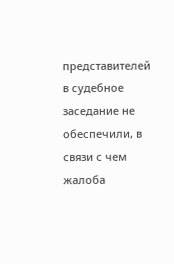представителей в судебное заседание не обеспечили, в связи с чем жалоба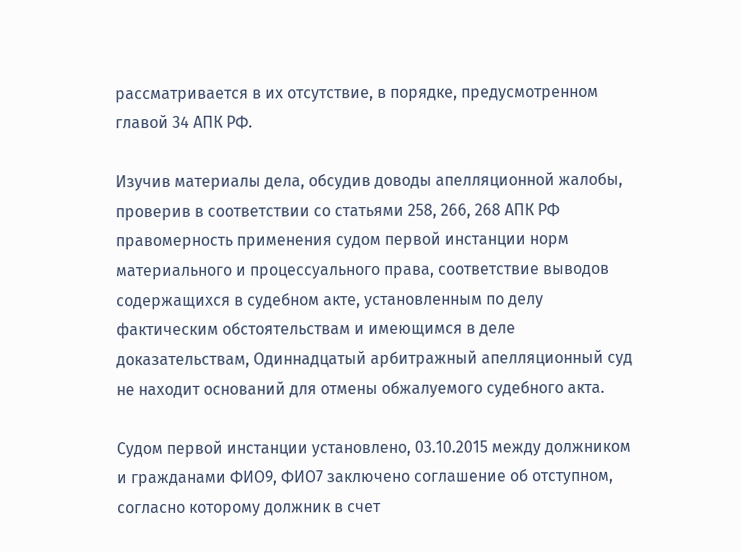рассматривается в их отсутствие, в порядке, предусмотренном главой 34 АПК РФ.

Изучив материалы дела, обсудив доводы апелляционной жалобы, проверив в соответствии со статьями 258, 266, 268 АПК РФ правомерность применения судом первой инстанции норм материального и процессуального права, соответствие выводов содержащихся в судебном акте, установленным по делу фактическим обстоятельствам и имеющимся в деле доказательствам, Одиннадцатый арбитражный апелляционный суд не находит оснований для отмены обжалуемого судебного акта.

Судом первой инстанции установлено, 03.10.2015 между должником и гражданами ФИО9, ФИО7 заключено соглашение об отступном, согласно которому должник в счет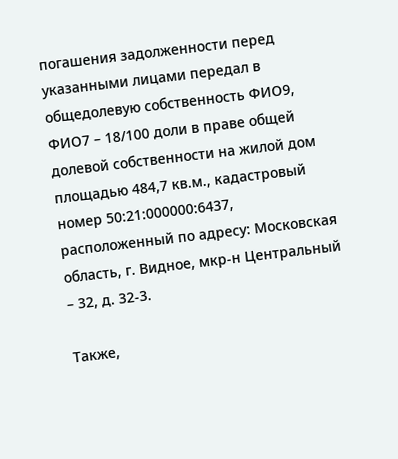погашения задолженности перед указанными лицами передал в общедолевую собственность ФИО9, ФИО7 – 18/100 доли в праве общей долевой собственности на жилой дом площадью 484,7 кв.м., кадастровый номер 50:21:000000:6437, расположенный по адресу: Московская область, г. Видное, мкр-н Центральный – 32, д. 32-3.

Также,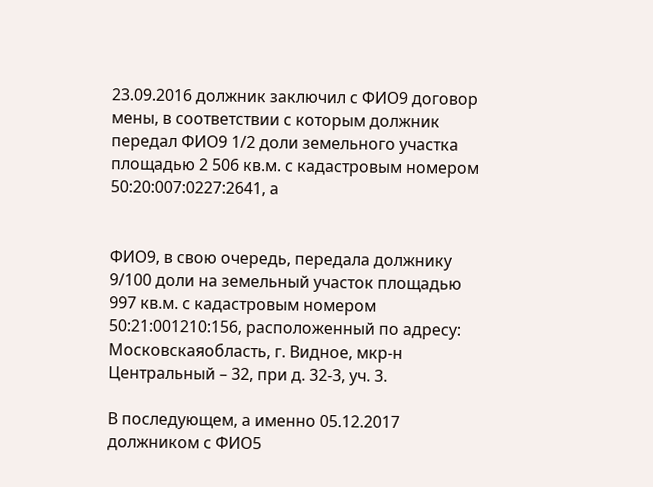23.09.2016 должник заключил с ФИО9 договор мены, в соответствии с которым должник передал ФИО9 1/2 доли земельного участка площадью 2 506 кв.м. с кадастровым номером 50:20:007:0227:2641, а


ФИО9, в свою очередь, передала должнику 9/100 доли на земельный участок площадью 997 кв.м. с кадастровым номером 50:21:001210:156, расположенный по адресу: Московскаяобласть, г. Видное, мкр-н Центральный – 32, при д. 32-3, уч. 3.

В последующем, а именно 05.12.2017 должником с ФИО5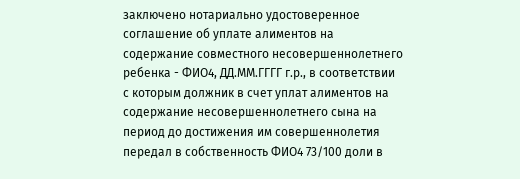заключено нотариально удостоверенное соглашение об уплате алиментов на содержание совместного несовершеннолетнего ребенка - ФИО4, ДД.ММ.ГГГГ г.р., в соответствии с которым должник в счет уплат алиментов на содержание несовершеннолетнего сына на период до достижения им совершеннолетия передал в собственность ФИО4 73/100 доли в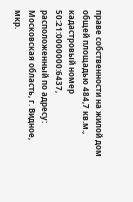праве собственности на жилой дом общей площадью 484,7 кв.м., кадастровый номер 50:21:0000000:6437, расположенный по адресу: Московская область, г. Видное, мкр.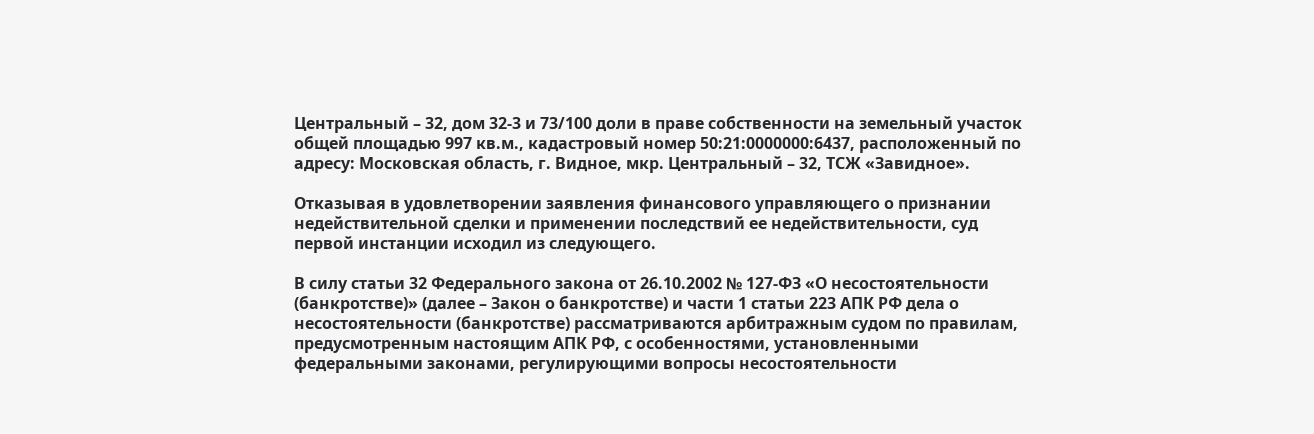Центральный – 32, дом 32-3 и 73/100 доли в праве собственности на земельный участок общей площадью 997 кв.м., кадастровый номер 50:21:0000000:6437, расположенный по адресу: Московская область, г. Видное, мкр. Центральный – 32, ТСЖ «Завидное».

Отказывая в удовлетворении заявления финансового управляющего о признании недействительной сделки и применении последствий ее недействительности, суд первой инстанции исходил из следующего.

В силу статьи 32 Федерального закона от 26.10.2002 № 127-ФЗ «О несостоятельности (банкротстве)» (далее – Закон о банкротстве) и части 1 статьи 223 АПК РФ дела о несостоятельности (банкротстве) рассматриваются арбитражным судом по правилам, предусмотренным настоящим АПК РФ, с особенностями, установленными федеральными законами, регулирующими вопросы несостоятельности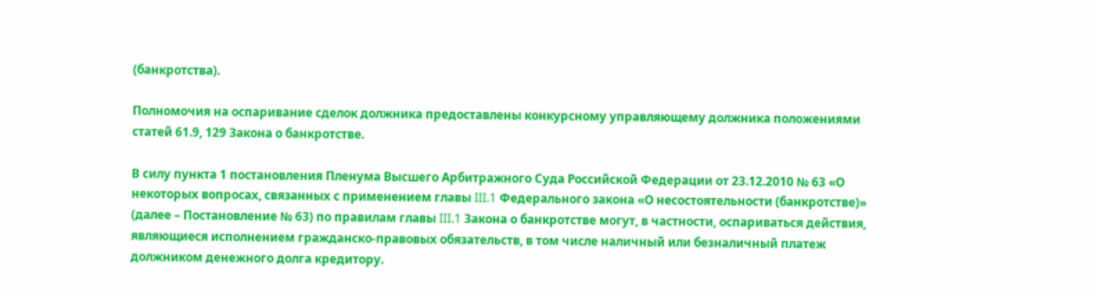(банкротства).

Полномочия на оспаривание сделок должника предоставлены конкурсному управляющему должника положениями статей 61.9, 129 Закона о банкротстве.

В силу пункта 1 постановления Пленума Высшего Арбитражного Суда Российской Федерации от 23.12.2010 № 63 «О некоторых вопросах, связанных с применением главы III.1 Федерального закона «О несостоятельности (банкротстве)» (далее – Постановление № 63) по правилам главы III.1 Закона о банкротстве могут, в частности, оспариваться действия, являющиеся исполнением гражданско-правовых обязательств, в том числе наличный или безналичный платеж должником денежного долга кредитору.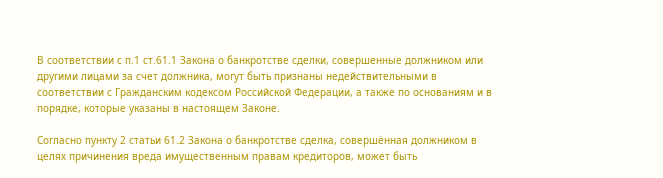В соответствии с п.1 ст.61.1 Закона о банкротстве сделки, совершенные должником или другими лицами за счет должника, могут быть признаны недействительными в соответствии с Гражданским кодексом Российской Федерации, а также по основаниям и в порядке, которые указаны в настоящем Законе.

Согласно пункту 2 статьи 61.2 Закона о банкротстве сделка, совершённая должником в целях причинения вреда имущественным правам кредиторов, может быть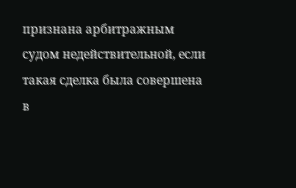признана арбитражным судом недействительной, если такая сделка была совершена в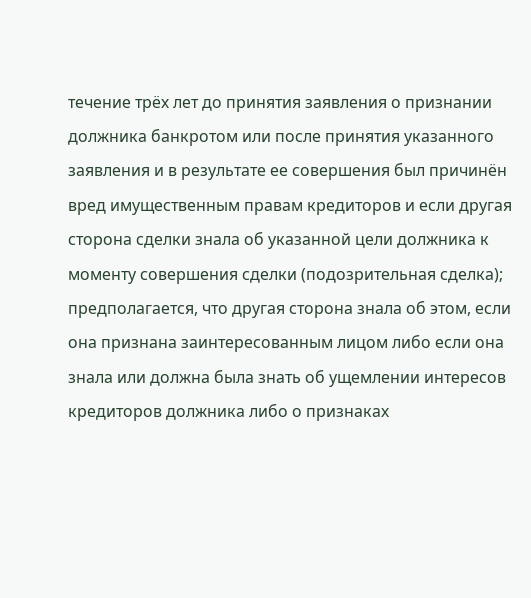течение трёх лет до принятия заявления о признании должника банкротом или после принятия указанного заявления и в результате ее совершения был причинён вред имущественным правам кредиторов и если другая сторона сделки знала об указанной цели должника к моменту совершения сделки (подозрительная сделка); предполагается, что другая сторона знала об этом, если она признана заинтересованным лицом либо если она знала или должна была знать об ущемлении интересов кредиторов должника либо о признаках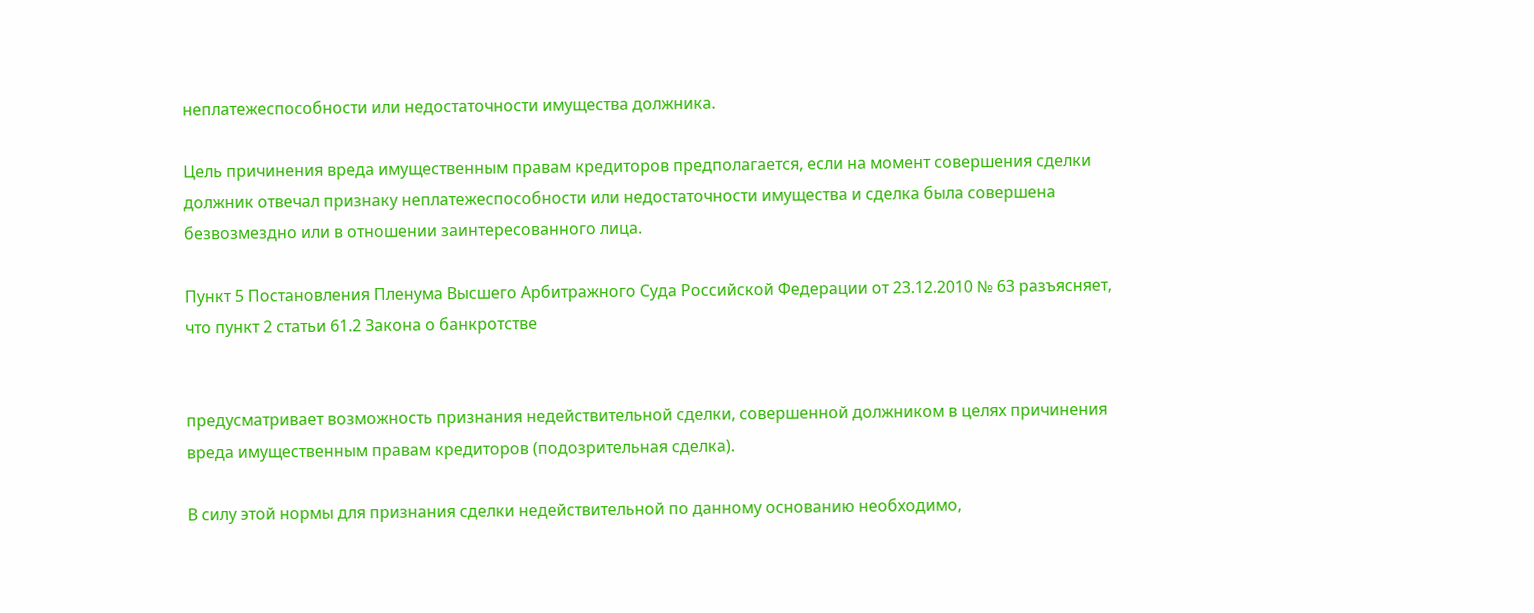неплатежеспособности или недостаточности имущества должника.

Цель причинения вреда имущественным правам кредиторов предполагается, если на момент совершения сделки должник отвечал признаку неплатежеспособности или недостаточности имущества и сделка была совершена безвозмездно или в отношении заинтересованного лица.

Пункт 5 Постановления Пленума Высшего Арбитражного Суда Российской Федерации от 23.12.2010 № 63 разъясняет, что пункт 2 статьи 61.2 Закона о банкротстве


предусматривает возможность признания недействительной сделки, совершенной должником в целях причинения вреда имущественным правам кредиторов (подозрительная сделка).

В силу этой нормы для признания сделки недействительной по данному основанию необходимо,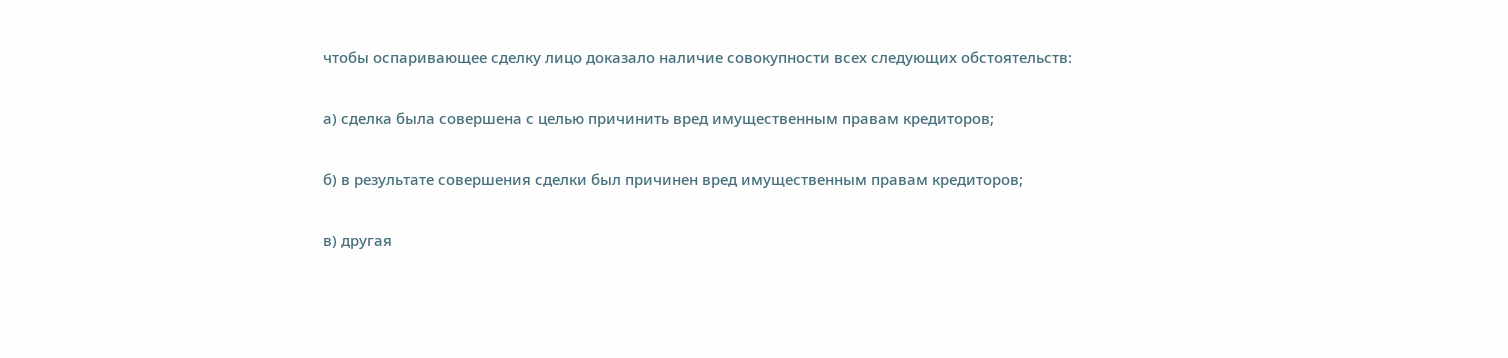чтобы оспаривающее сделку лицо доказало наличие совокупности всех следующих обстоятельств:

а) сделка была совершена с целью причинить вред имущественным правам кредиторов;

б) в результате совершения сделки был причинен вред имущественным правам кредиторов;

в) другая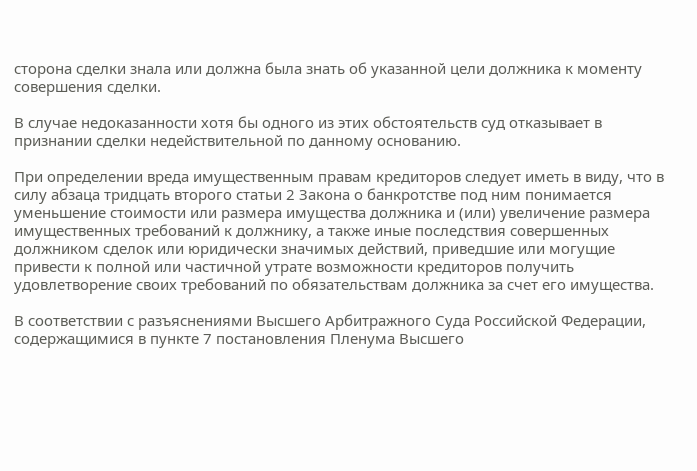сторона сделки знала или должна была знать об указанной цели должника к моменту совершения сделки.

В случае недоказанности хотя бы одного из этих обстоятельств суд отказывает в признании сделки недействительной по данному основанию.

При определении вреда имущественным правам кредиторов следует иметь в виду, что в силу абзаца тридцать второго статьи 2 Закона о банкротстве под ним понимается уменьшение стоимости или размера имущества должника и (или) увеличение размера имущественных требований к должнику, а также иные последствия совершенных должником сделок или юридически значимых действий, приведшие или могущие привести к полной или частичной утрате возможности кредиторов получить удовлетворение своих требований по обязательствам должника за счет его имущества.

В соответствии с разъяснениями Высшего Арбитражного Суда Российской Федерации, содержащимися в пункте 7 постановления Пленума Высшего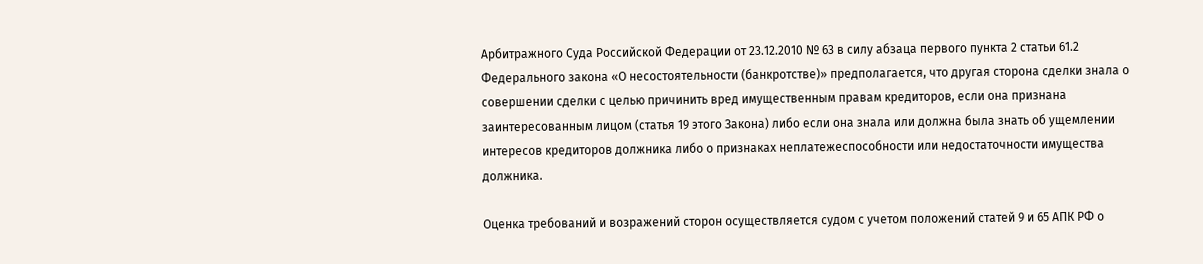Арбитражного Суда Российской Федерации от 23.12.2010 № 63 в силу абзаца первого пункта 2 статьи 61.2 Федерального закона «О несостоятельности (банкротстве)» предполагается, что другая сторона сделки знала о совершении сделки с целью причинить вред имущественным правам кредиторов, если она признана заинтересованным лицом (статья 19 этого Закона) либо если она знала или должна была знать об ущемлении интересов кредиторов должника либо о признаках неплатежеспособности или недостаточности имущества должника.

Оценка требований и возражений сторон осуществляется судом с учетом положений статей 9 и 65 АПК РФ о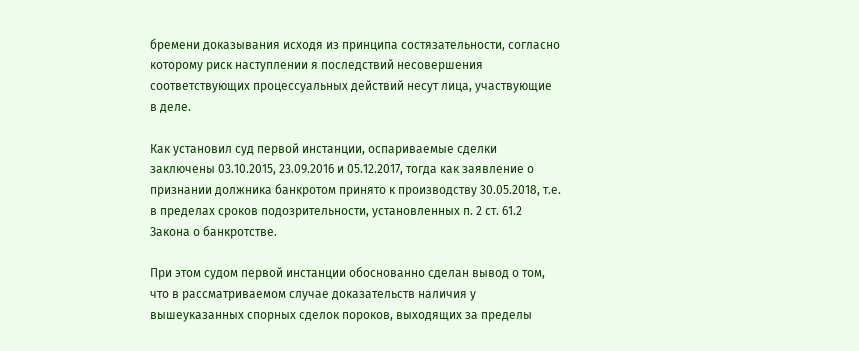бремени доказывания исходя из принципа состязательности, согласно которому риск наступлении я последствий несовершения соответствующих процессуальных действий несут лица, участвующие в деле.

Как установил суд первой инстанции, оспариваемые сделки заключены 03.10.2015, 23.09.2016 и 05.12.2017, тогда как заявление о признании должника банкротом принято к производству 30.05.2018, т.е. в пределах сроков подозрительности, установленных п. 2 ст. 61.2 Закона о банкротстве.

При этом судом первой инстанции обоснованно сделан вывод о том, что в рассматриваемом случае доказательств наличия у вышеуказанных спорных сделок пороков, выходящих за пределы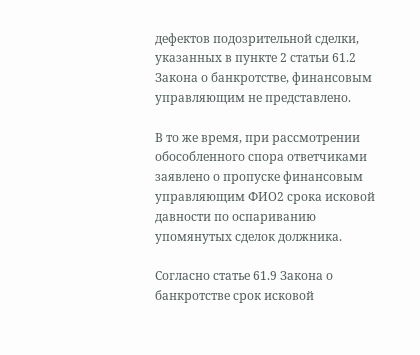дефектов подозрительной сделки, указанных в пункте 2 статьи 61.2 Закона о банкротстве, финансовым управляющим не представлено.

В то же время, при рассмотрении обособленного спора ответчиками заявлено о пропуске финансовым управляющим ФИО2 срока исковой давности по оспариванию упомянутых сделок должника.

Согласно статье 61.9 Закона о банкротстве срок исковой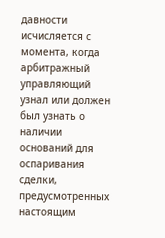давности исчисляется с момента, когда арбитражный управляющий узнал или должен был узнать о наличии оснований для оспаривания сделки, предусмотренных настоящим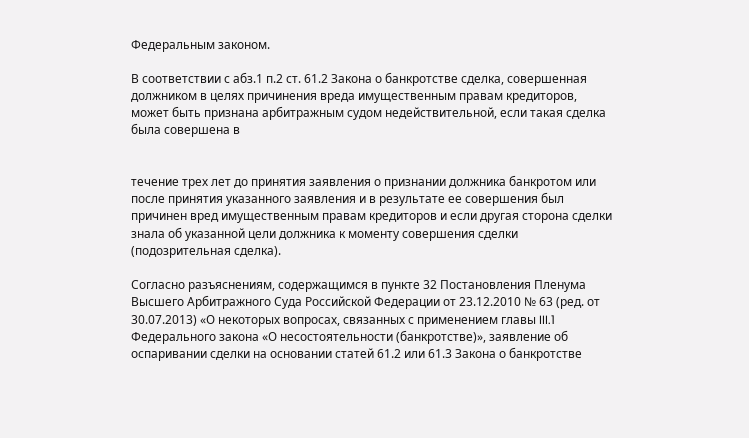Федеральным законом.

В соответствии с абз.1 п.2 ст. 61.2 Закона о банкротстве сделка, совершенная должником в целях причинения вреда имущественным правам кредиторов, может быть признана арбитражным судом недействительной, если такая сделка была совершена в


течение трех лет до принятия заявления о признании должника банкротом или после принятия указанного заявления и в результате ее совершения был причинен вред имущественным правам кредиторов и если другая сторона сделки знала об указанной цели должника к моменту совершения сделки (подозрительная сделка).

Согласно разъяснениям, содержащимся в пункте 32 Постановления Пленума Высшего Арбитражного Суда Российской Федерации от 23.12.2010 № 63 (ред. от 30.07.2013) «О некоторых вопросах, связанных с применением главы III.1 Федерального закона «О несостоятельности (банкротстве)», заявление об оспаривании сделки на основании статей 61.2 или 61.3 Закона о банкротстве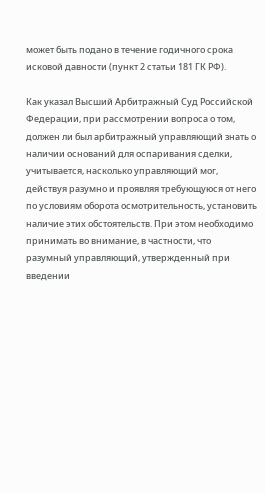может быть подано в течение годичного срока исковой давности (пункт 2 статьи 181 ГК РФ).

Как указал Высший Арбитражный Суд Российской Федерации, при рассмотрении вопроса о том, должен ли был арбитражный управляющий знать о наличии оснований для оспаривания сделки, учитывается, насколько управляющий мог, действуя разумно и проявляя требующуюся от него по условиям оборота осмотрительность, установить наличие этих обстоятельств. При этом необходимо принимать во внимание, в частности, что разумный управляющий, утвержденный при введении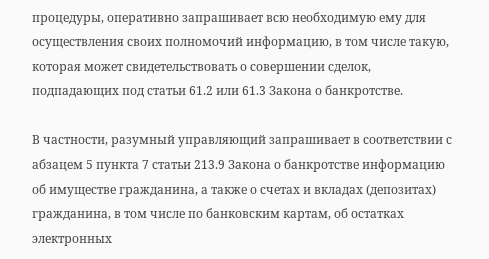процедуры, оперативно запрашивает всю необходимую ему для осуществления своих полномочий информацию, в том числе такую, которая может свидетельствовать о совершении сделок, подпадающих под статьи 61.2 или 61.3 Закона о банкротстве.

В частности, разумный управляющий запрашивает в соответствии с абзацем 5 пункта 7 статьи 213.9 Закона о банкротстве информацию об имуществе гражданина, а также о счетах и вкладах (депозитах) гражданина, в том числе по банковским картам, об остатках электронных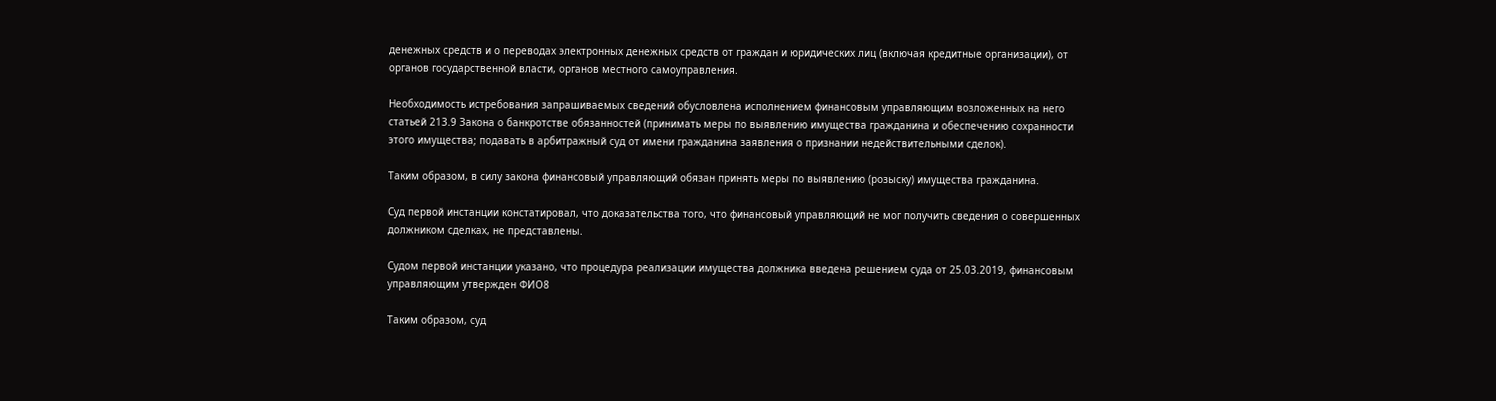денежных средств и о переводах электронных денежных средств от граждан и юридических лиц (включая кредитные организации), от органов государственной власти, органов местного самоуправления.

Необходимость истребования запрашиваемых сведений обусловлена исполнением финансовым управляющим возложенных на него статьей 213.9 Закона о банкротстве обязанностей (принимать меры по выявлению имущества гражданина и обеспечению сохранности этого имущества; подавать в арбитражный суд от имени гражданина заявления о признании недействительными сделок).

Таким образом, в силу закона финансовый управляющий обязан принять меры по выявлению (розыску) имущества гражданина.

Суд первой инстанции констатировал, что доказательства того, что финансовый управляющий не мог получить сведения о совершенных должником сделках, не представлены.

Судом первой инстанции указано, что процедура реализации имущества должника введена решением суда от 25.03.2019, финансовым управляющим утвержден ФИО8

Таким образом, суд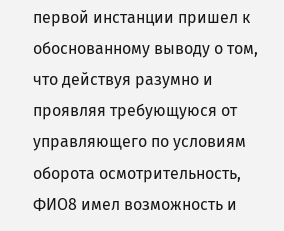первой инстанции пришел к обоснованному выводу о том, что действуя разумно и проявляя требующуюся от управляющего по условиям оборота осмотрительность, ФИО8 имел возможность и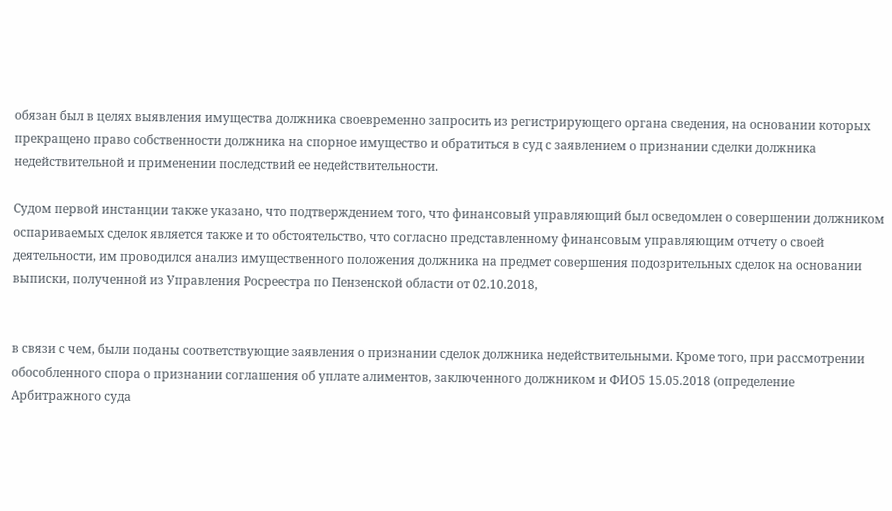обязан был в целях выявления имущества должника своевременно запросить из регистрирующего органа сведения, на основании которых прекращено право собственности должника на спорное имущество и обратиться в суд с заявлением о признании сделки должника недействительной и применении последствий ее недействительности.

Судом первой инстанции также указано, что подтверждением того, что финансовый управляющий был осведомлен о совершении должником оспариваемых сделок является также и то обстоятельство, что согласно представленному финансовым управляющим отчету о своей деятельности, им проводился анализ имущественного положения должника на предмет совершения подозрительных сделок на основании выписки, полученной из Управления Росреестра по Пензенской области от 02.10.2018,


в связи с чем, были поданы соответствующие заявления о признании сделок должника недействительными. Кроме того, при рассмотрении обособленного спора о признании соглашения об уплате алиментов, заключенного должником и ФИО5 15.05.2018 (определение Арбитражного суда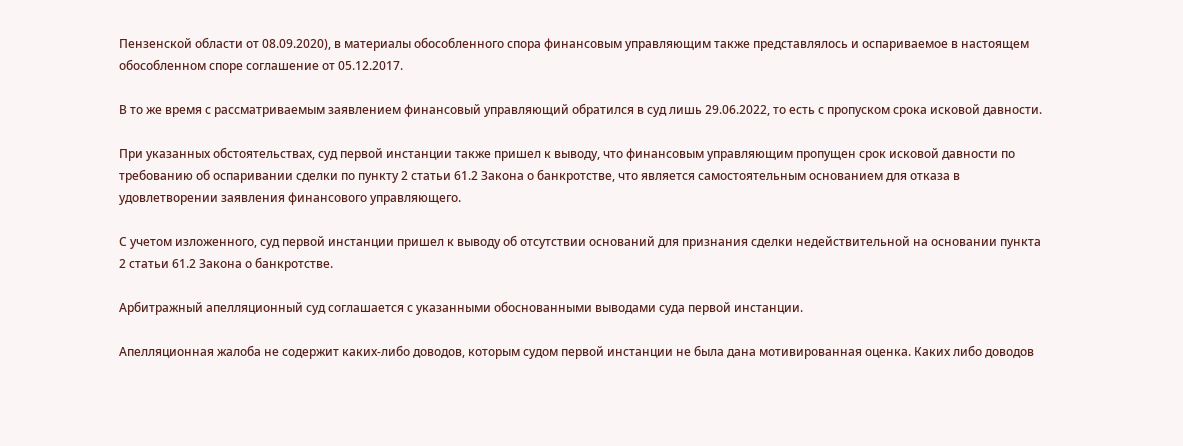Пензенской области от 08.09.2020), в материалы обособленного спора финансовым управляющим также представлялось и оспариваемое в настоящем обособленном споре соглашение от 05.12.2017.

В то же время с рассматриваемым заявлением финансовый управляющий обратился в суд лишь 29.06.2022, то есть с пропуском срока исковой давности.

При указанных обстоятельствах, суд первой инстанции также пришел к выводу, что финансовым управляющим пропущен срок исковой давности по требованию об оспаривании сделки по пункту 2 статьи 61.2 Закона о банкротстве, что является самостоятельным основанием для отказа в удовлетворении заявления финансового управляющего.

С учетом изложенного, суд первой инстанции пришел к выводу об отсутствии оснований для признания сделки недействительной на основании пункта 2 статьи 61.2 Закона о банкротстве.

Арбитражный апелляционный суд соглашается с указанными обоснованными выводами суда первой инстанции.

Апелляционная жалоба не содержит каких-либо доводов, которым судом первой инстанции не была дана мотивированная оценка. Каких либо доводов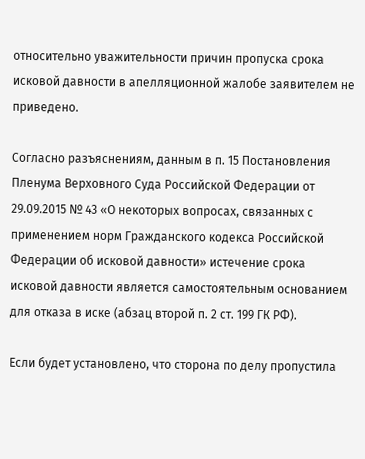относительно уважительности причин пропуска срока исковой давности в апелляционной жалобе заявителем не приведено.

Согласно разъяснениям, данным в п. 15 Постановления Пленума Верховного Суда Российской Федерации от 29.09.2015 № 43 «О некоторых вопросах, связанных с применением норм Гражданского кодекса Российской Федерации об исковой давности» истечение срока исковой давности является самостоятельным основанием для отказа в иске (абзац второй п. 2 ст. 199 ГК РФ).

Если будет установлено, что сторона по делу пропустила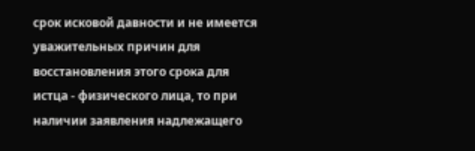срок исковой давности и не имеется уважительных причин для восстановления этого срока для истца - физического лица, то при наличии заявления надлежащего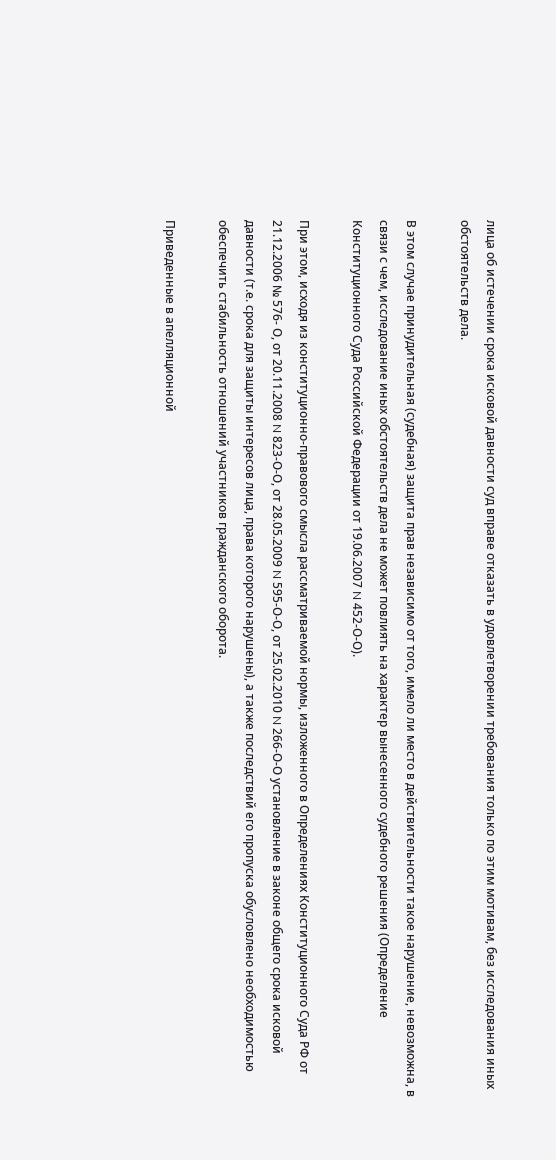лица об истечении срока исковой давности суд вправе отказать в удовлетворении требования только по этим мотивам, без исследования иных обстоятельств дела.

В этом случае принудительная (судебная) защита прав независимо от того, имело ли место в действительности такое нарушение, невозможна, в связи с чем, исследование иных обстоятельств дела не может повлиять на характер вынесенного судебного решения (Определение Конституционного Суда Российской Федерации от 19.06.2007 N 452-О-О).

При этом, исходя из конституционно-правового смысла рассматриваемой нормы, изложенного в Определениях Конституционного Суда РФ от 21.12.2006 № 576- О, от 20.11.2008 N 823-О-О, от 28.05.2009 N 595-О-О, от 25.02.2010 N 266-О-О установление в законе общего срока исковой давности (т.е. срока для защиты интересов лица, права которого нарушены), а также последствий его пропуска обусловлено необходимостью обеспечить стабильность отношений участников гражданского оборота.

Приведенные в апелляционной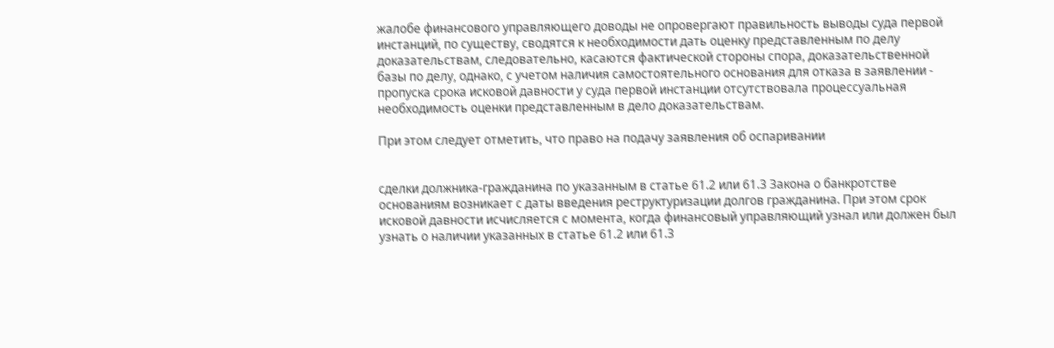жалобе финансового управляющего доводы не опровергают правильность выводы суда первой инстанций, по существу, сводятся к необходимости дать оценку представленным по делу доказательствам, следовательно, касаются фактической стороны спора, доказательственной базы по делу, однако, с учетом наличия самостоятельного основания для отказа в заявлении - пропуска срока исковой давности у суда первой инстанции отсутствовала процессуальная необходимость оценки представленным в дело доказательствам.

При этом следует отметить, что право на подачу заявления об оспаривании


сделки должника-гражданина по указанным в статье 61.2 или 61.3 Закона о банкротстве основаниям возникает с даты введения реструктуризации долгов гражданина. При этом срок исковой давности исчисляется с момента, когда финансовый управляющий узнал или должен был узнать о наличии указанных в статье 61.2 или 61.3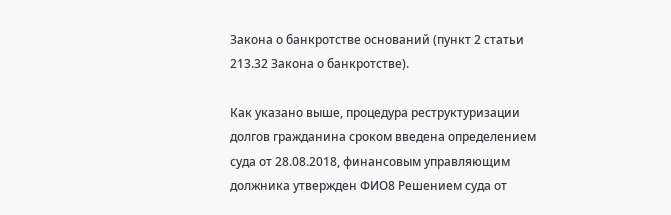Закона о банкротстве оснований (пункт 2 статьи 213.32 Закона о банкротстве).

Как указано выше, процедура реструктуризации долгов гражданина сроком введена определением суда от 28.08.2018, финансовым управляющим должника утвержден ФИО8 Решением суда от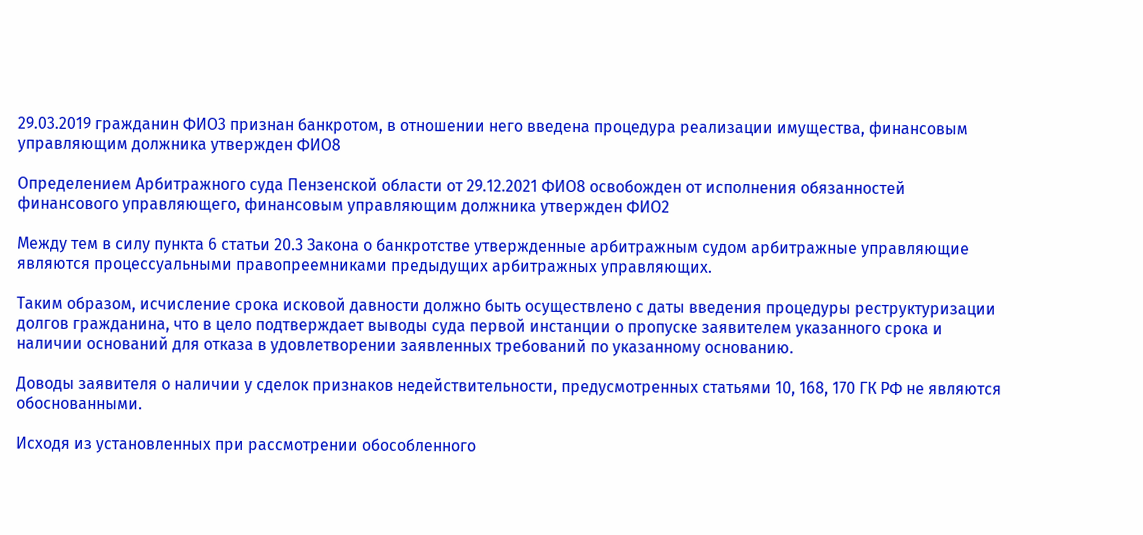29.03.2019 гражданин ФИО3 признан банкротом, в отношении него введена процедура реализации имущества, финансовым управляющим должника утвержден ФИО8

Определением Арбитражного суда Пензенской области от 29.12.2021 ФИО8 освобожден от исполнения обязанностей финансового управляющего, финансовым управляющим должника утвержден ФИО2

Между тем в силу пункта 6 статьи 20.3 Закона о банкротстве утвержденные арбитражным судом арбитражные управляющие являются процессуальными правопреемниками предыдущих арбитражных управляющих.

Таким образом, исчисление срока исковой давности должно быть осуществлено с даты введения процедуры реструктуризации долгов гражданина, что в цело подтверждает выводы суда первой инстанции о пропуске заявителем указанного срока и наличии оснований для отказа в удовлетворении заявленных требований по указанному основанию.

Доводы заявителя о наличии у сделок признаков недействительности, предусмотренных статьями 10, 168, 170 ГК РФ не являются обоснованными.

Исходя из установленных при рассмотрении обособленного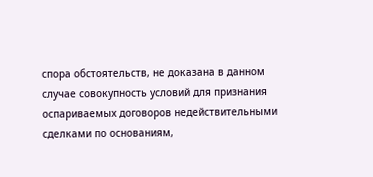спора обстоятельств, не доказана в данном случае совокупность условий для признания оспариваемых договоров недействительными сделками по основаниям,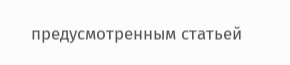предусмотренным статьей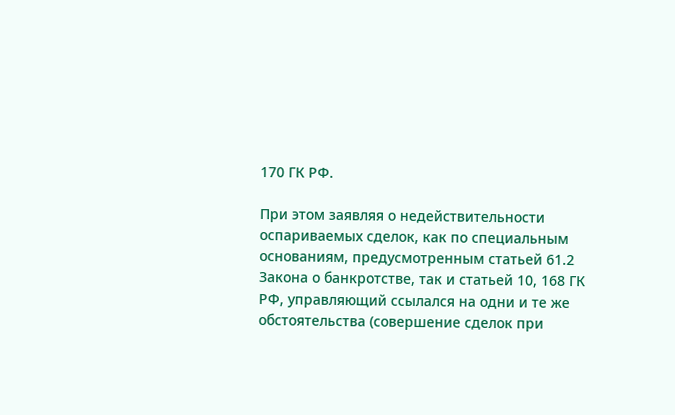170 ГК РФ.

При этом заявляя о недействительности оспариваемых сделок, как по специальным основаниям, предусмотренным статьей 61.2 Закона о банкротстве, так и статьей 10, 168 ГК РФ, управляющий ссылался на одни и те же обстоятельства (совершение сделок при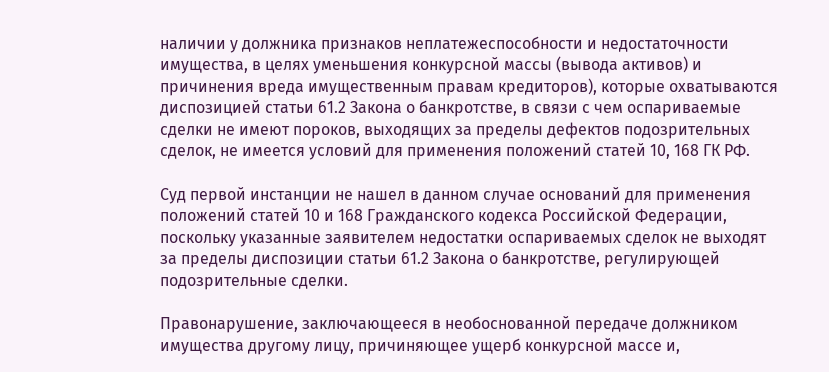наличии у должника признаков неплатежеспособности и недостаточности имущества, в целях уменьшения конкурсной массы (вывода активов) и причинения вреда имущественным правам кредиторов), которые охватываются диспозицией статьи 61.2 Закона о банкротстве, в связи с чем оспариваемые сделки не имеют пороков, выходящих за пределы дефектов подозрительных сделок, не имеется условий для применения положений статей 10, 168 ГК РФ.

Суд первой инстанции не нашел в данном случае оснований для применения положений статей 10 и 168 Гражданского кодекса Российской Федерации, поскольку указанные заявителем недостатки оспариваемых сделок не выходят за пределы диспозиции статьи 61.2 Закона о банкротстве, регулирующей подозрительные сделки.

Правонарушение, заключающееся в необоснованной передаче должником имущества другому лицу, причиняющее ущерб конкурсной массе и,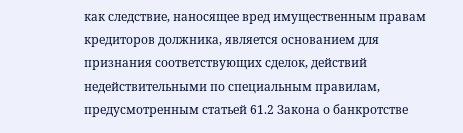как следствие, наносящее вред имущественным правам кредиторов должника, является основанием для признания соответствующих сделок, действий недействительными по специальным правилам, предусмотренным статьей 61.2 Закона о банкротстве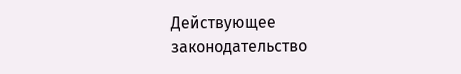Действующее законодательство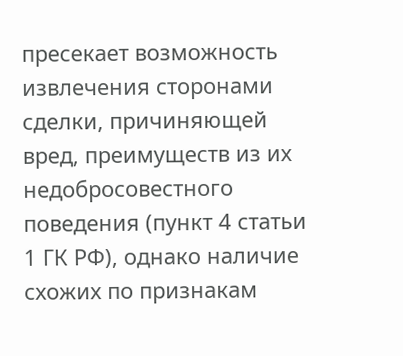пресекает возможность извлечения сторонами сделки, причиняющей вред, преимуществ из их недобросовестного поведения (пункт 4 статьи 1 ГК РФ), однако наличие схожих по признакам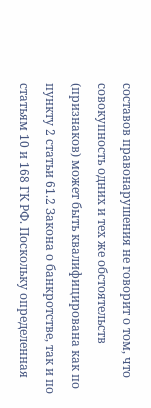составов правонарушения не говорит о том, что совокупность одних и тех же обстоятельств (признаков) может быть квалифицирована как по пункту 2 статьи 61.2 Закона о банкротстве, так и по статьям 10 и 168 ГК РФ. Поскольку определенная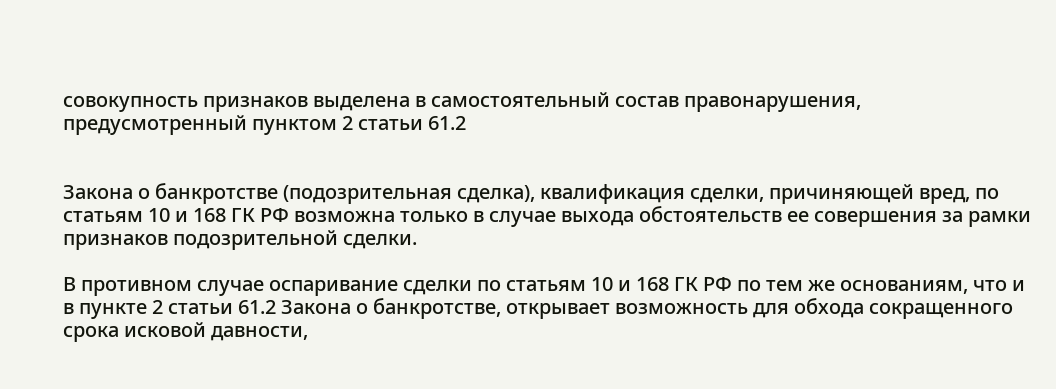совокупность признаков выделена в самостоятельный состав правонарушения, предусмотренный пунктом 2 статьи 61.2


Закона о банкротстве (подозрительная сделка), квалификация сделки, причиняющей вред, по статьям 10 и 168 ГК РФ возможна только в случае выхода обстоятельств ее совершения за рамки признаков подозрительной сделки.

В противном случае оспаривание сделки по статьям 10 и 168 ГК РФ по тем же основаниям, что и в пункте 2 статьи 61.2 Закона о банкротстве, открывает возможность для обхода сокращенного срока исковой давности,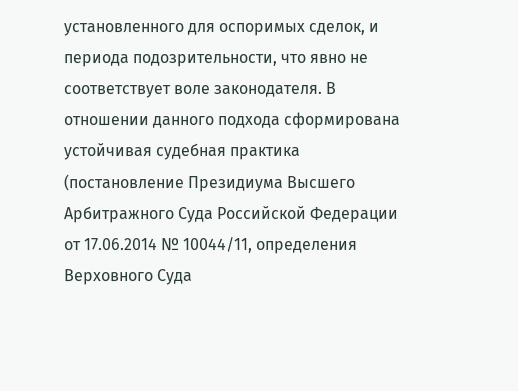установленного для оспоримых сделок, и периода подозрительности, что явно не соответствует воле законодателя. В отношении данного подхода сформирована устойчивая судебная практика (постановление Президиума Высшего Арбитражного Суда Российской Федерации от 17.06.2014 № 10044/11, определения Верховного Суда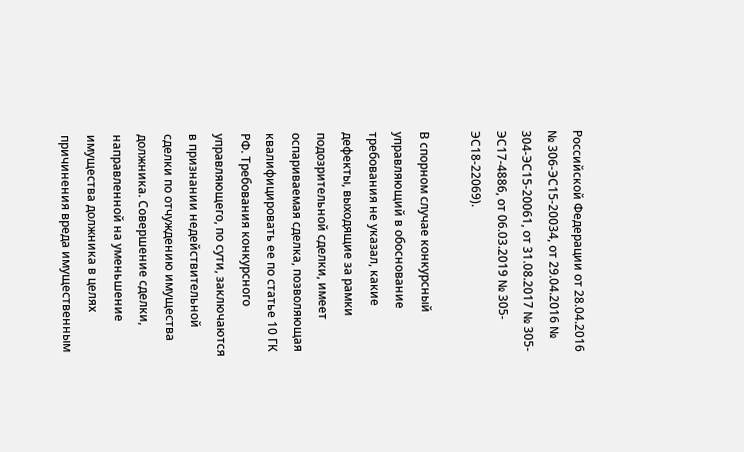Российской Федерации от 28.04.2016 № 306-ЭС15-20034, от 29.04.2016 № 304-ЭС15-20061, от 31.08.2017 № 305- ЭС17-4886, от 06.03.2019 № 305- ЭС18-22069).

В спорном случае конкурсный управляющий в обоснование требования не указал, какие дефекты, выходящие за рамки подозрительной сделки, имеет оспариваемая сделка, позволяющая квалифицировать ее по статье 10 ГК РФ. Требования конкурсного управляющего, по сути, заключаются в признании недействительной сделки по отчуждению имущества должника. Совершение сделки, направленной на уменьшение имущества должника в целях причинения вреда имущественным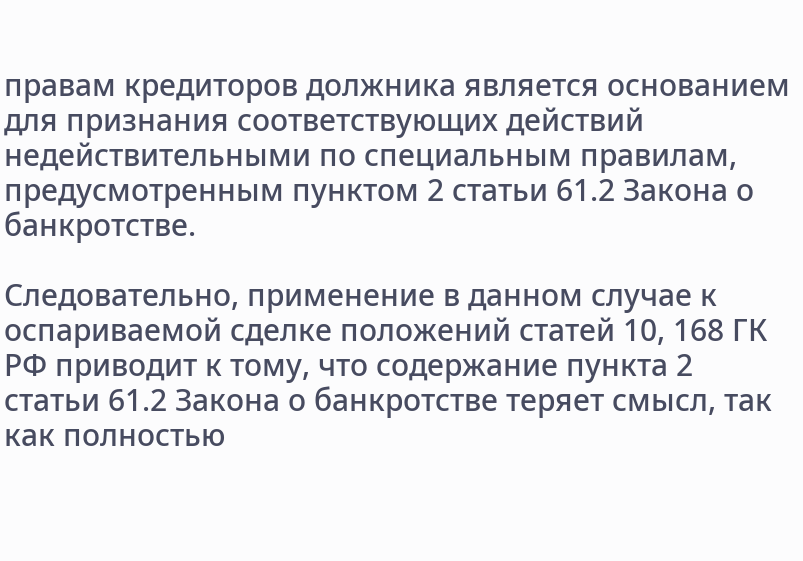правам кредиторов должника является основанием для признания соответствующих действий недействительными по специальным правилам, предусмотренным пунктом 2 статьи 61.2 Закона о банкротстве.

Следовательно, применение в данном случае к оспариваемой сделке положений статей 10, 168 ГК РФ приводит к тому, что содержание пункта 2 статьи 61.2 Закона о банкротстве теряет смысл, так как полностью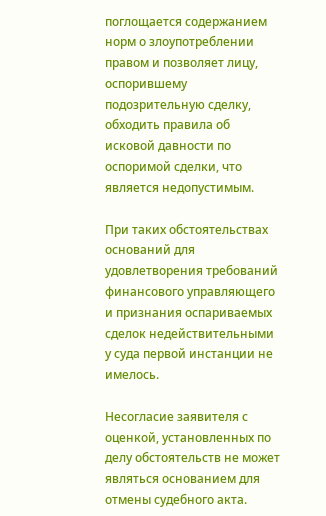поглощается содержанием норм о злоупотреблении правом и позволяет лицу, оспорившему подозрительную сделку, обходить правила об исковой давности по оспоримой сделки, что является недопустимым.

При таких обстоятельствах оснований для удовлетворения требований финансового управляющего и признания оспариваемых сделок недействительными у суда первой инстанции не имелось.

Несогласие заявителя с оценкой, установленных по делу обстоятельств не может являться основанием для отмены судебного акта.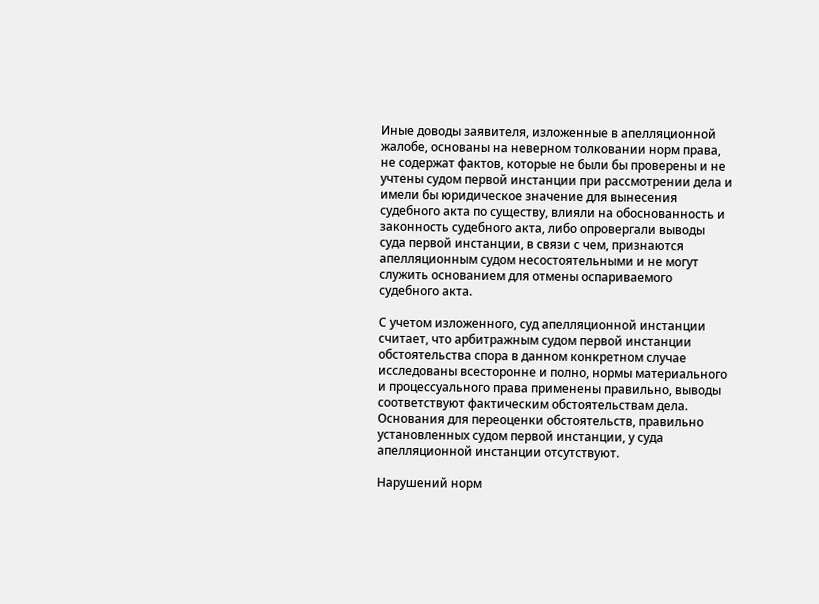Иные доводы заявителя, изложенные в апелляционной жалобе, основаны на неверном толковании норм права, не содержат фактов, которые не были бы проверены и не учтены судом первой инстанции при рассмотрении дела и имели бы юридическое значение для вынесения судебного акта по существу, влияли на обоснованность и законность судебного акта, либо опровергали выводы суда первой инстанции, в связи с чем, признаются апелляционным судом несостоятельными и не могут служить основанием для отмены оспариваемого судебного акта.

С учетом изложенного, суд апелляционной инстанции считает, что арбитражным судом первой инстанции обстоятельства спора в данном конкретном случае исследованы всесторонне и полно, нормы материального и процессуального права применены правильно, выводы соответствуют фактическим обстоятельствам дела. Основания для переоценки обстоятельств, правильно установленных судом первой инстанции, у суда апелляционной инстанции отсутствуют.

Нарушений норм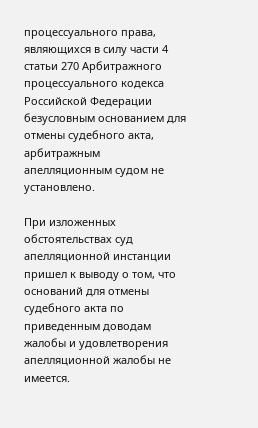процессуального права, являющихся в силу части 4 статьи 270 Арбитражного процессуального кодекса Российской Федерации безусловным основанием для отмены судебного акта, арбитражным апелляционным судом не установлено.

При изложенных обстоятельствах суд апелляционной инстанции пришел к выводу о том, что оснований для отмены судебного акта по приведенным доводам жалобы и удовлетворения апелляционной жалобы не имеется.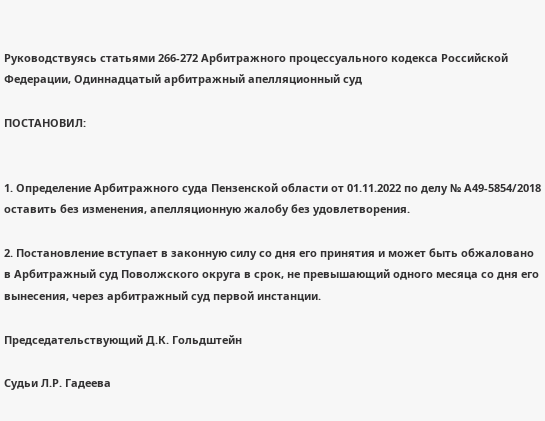Руководствуясь статьями 266-272 Арбитражного процессуального кодекса Российской Федерации, Одиннадцатый арбитражный апелляционный суд

ПОСТАНОВИЛ:


1. Определение Арбитражного суда Пензенской области от 01.11.2022 по делу № А49-5854/2018 оставить без изменения, апелляционную жалобу без удовлетворения.

2. Постановление вступает в законную силу со дня его принятия и может быть обжаловано в Арбитражный суд Поволжского округа в срок, не превышающий одного месяца со дня его вынесения, через арбитражный суд первой инстанции.

Председательствующий Д.К. Гольдштейн

Судьи Л.Р. Гадеева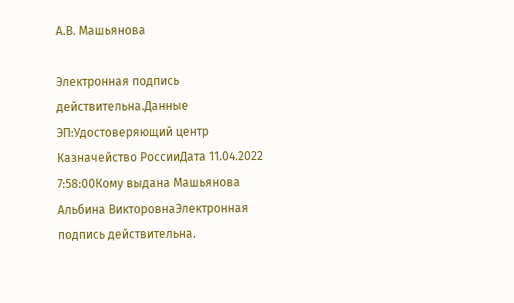А.В. Машьянова

Электронная подпись действительна.Данные ЭП:Удостоверяющий центр Казначейство РоссииДата 11.04.2022 7:58:00Кому выдана Машьянова Альбина ВикторовнаЭлектронная подпись действительна.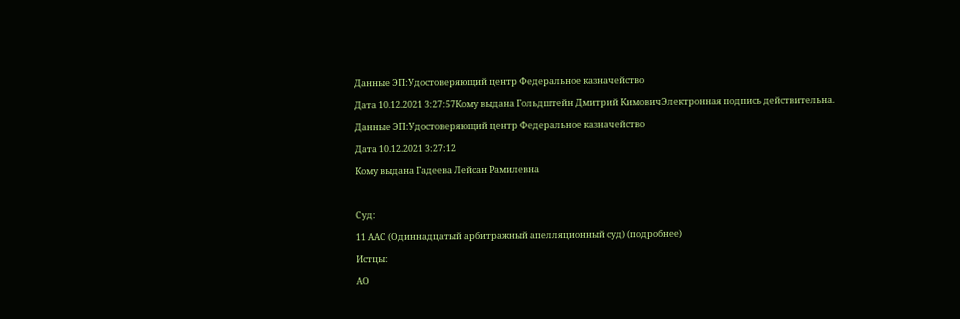Данные ЭП:Удостоверяющий центр Федеральное казначейство

Дата 10.12.2021 3:27:57Кому выдана Гольдштейн Дмитрий КимовичЭлектронная подпись действительна.

Данные ЭП:Удостоверяющий центр Федеральное казначейство

Дата 10.12.2021 3:27:12

Кому выдана Гадеева Лейсан Рамилевна



Суд:

11 ААС (Одиннадцатый арбитражный апелляционный суд) (подробнее)

Истцы:

АО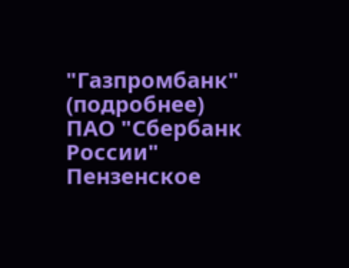"Газпромбанк" (подробнее)
ПАО "Сбербанк России" Пензенское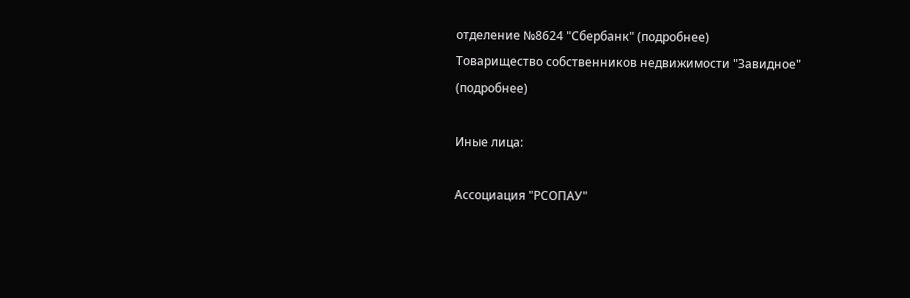отделение №8624 "Сбербанк" (подробнее)
Товарищество собственников недвижимости "Завидное" (подробнее)

Иные лица:

Ассоциация "РСОПАУ"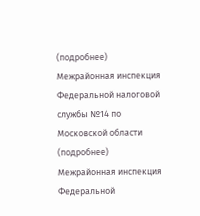(подробнее)
Межрайонная инспекция Федеральной налоговой службы №14 по Московской области (подробнее)
Межрайонная инспекция Федеральной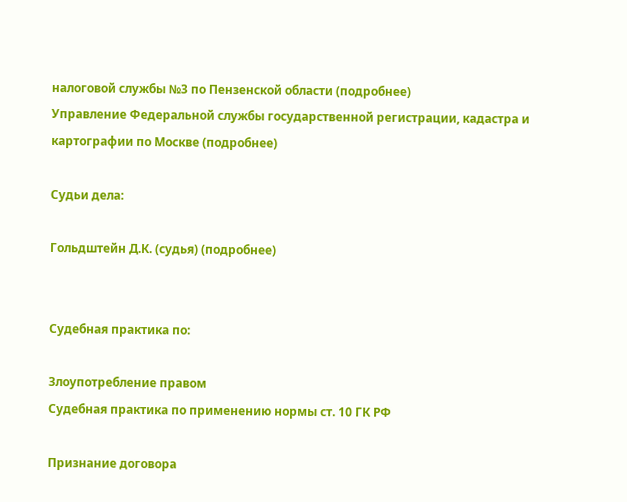налоговой службы №3 по Пензенской области (подробнее)
Управление Федеральной службы государственной регистрации, кадастра и картографии по Москве (подробнее)

Судьи дела:

Гольдштейн Д.К. (судья) (подробнее)


Судебная практика по:

Злоупотребление правом
Судебная практика по применению нормы ст. 10 ГК РФ

Признание договора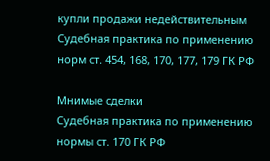купли продажи недействительным
Судебная практика по применению норм ст. 454, 168, 170, 177, 179 ГК РФ

Мнимые сделки
Судебная практика по применению нормы ст. 170 ГК РФ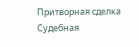Притворная сделка
Судебная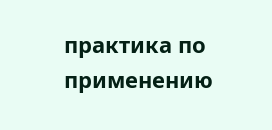практика по применению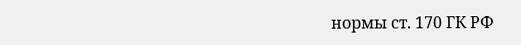нормы ст. 170 ГК РФ